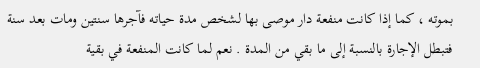بموته ، كما إذا كانت منفعة دار موصى بها لشخص مدة حياته فآجرها سنتين ومات بعد سنة فتبطل الإجارة بالنسبة إلى ما بقي من المدة . نعم لما كانت المنفعة في بقية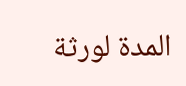المدة لورثة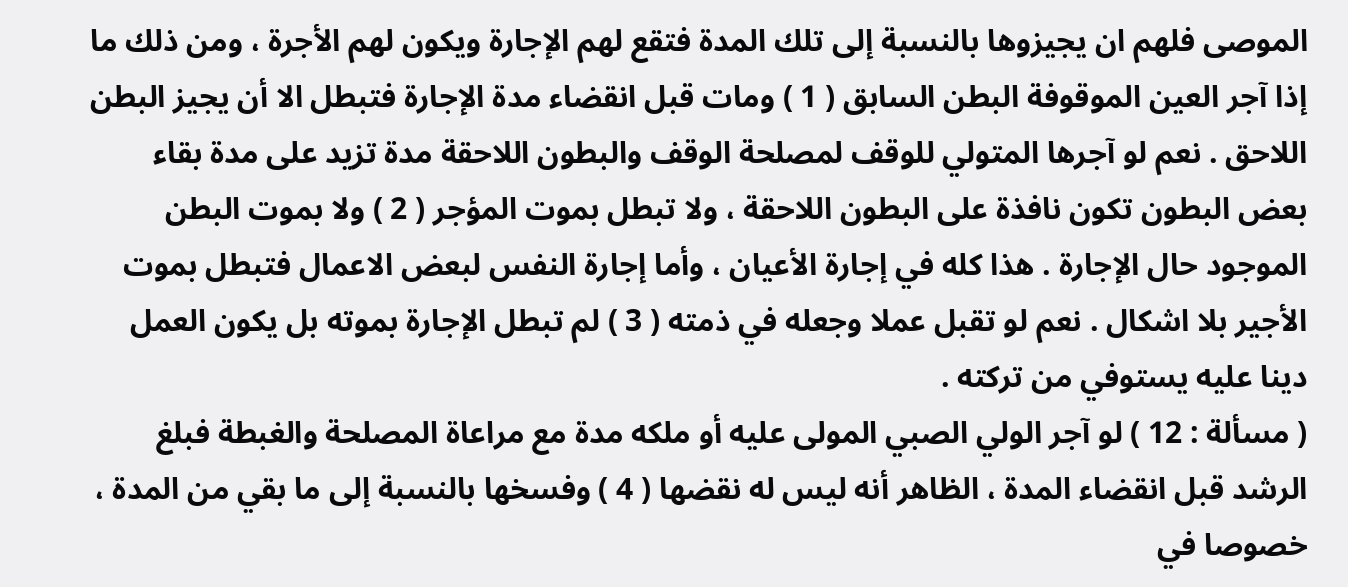الموصى فلهم ان يجيزوها بالنسبة إلى تلك المدة فتقع لهم الإجارة ويكون لهم الأجرة ، ومن ذلك ما إذا آجر العين الموقوفة البطن السابق ( 1 ) ومات قبل انقضاء مدة الإجارة فتبطل الا أن يجيز البطن اللاحق . نعم لو آجرها المتولي للوقف لمصلحة الوقف والبطون اللاحقة مدة تزيد على مدة بقاء بعض البطون تكون نافذة على البطون اللاحقة ، ولا تبطل بموت المؤجر ( 2 ) ولا بموت البطن الموجود حال الإجارة . هذا كله في إجارة الأعيان ، وأما إجارة النفس لبعض الاعمال فتبطل بموت الأجير بلا اشكال . نعم لو تقبل عملا وجعله في ذمته ( 3 ) لم تبطل الإجارة بموته بل يكون العمل دينا عليه يستوفي من تركته .
( مسألة : 12 ) لو آجر الولي الصبي المولى عليه أو ملكه مدة مع مراعاة المصلحة والغبطة فبلغ الرشد قبل انقضاء المدة ، الظاهر أنه ليس له نقضها ( 4 ) وفسخها بالنسبة إلى ما بقي من المدة ، خصوصا في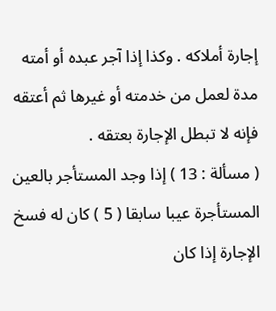إجارة أملاكه . وكذا إذا آجر عبده أو أمته مدة لعمل من خدمته أو غيرها ثم أعتقه فإنه لا تبطل الإجارة بعتقه .
( مسألة : 13 ) إذا وجد المستأجر بالعين المستأجرة عيبا سابقا ( 5 ) كان له فسخ الإجارة إذا كان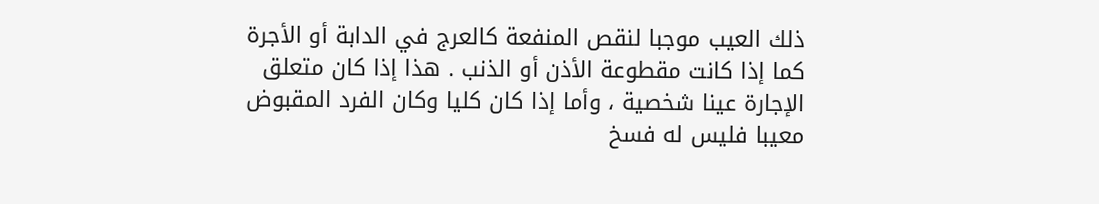ذلك العيب موجبا لنقص المنفعة كالعرج في الدابة أو الأجرة كما إذا كانت مقطوعة الأذن أو الذنب . هذا إذا كان متعلق الإجارة عينا شخصية ، وأما إذا كان كليا وكان الفرد المقبوض معيبا فليس له فسخ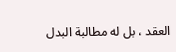العقد ، بل له مطالبة البدل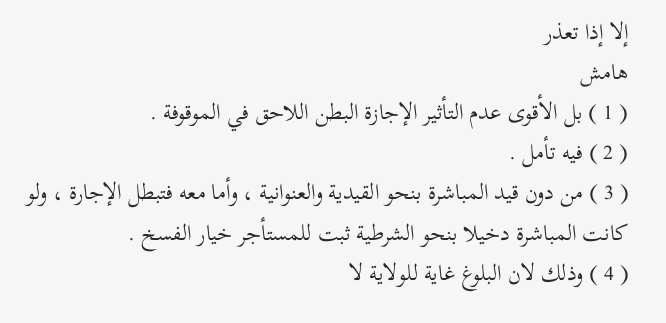إلا إذا تعذر
هامش
( 1 ) بل الأقوى عدم التأثير الإجازة البطن اللاحق في الموقوفة .
( 2 ) فيه تأمل .
( 3 ) من دون قيد المباشرة بنحو القيدية والعنوانية ، وأما معه فتبطل الإجارة ، ولو كانت المباشرة دخيلا بنحو الشرطية ثبت للمستأجر خيار الفسخ .
( 4 ) وذلك لان البلوغ غاية للولاية لا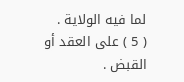لما فيه الولاية .
( 5 ) على العقد أو القبض .